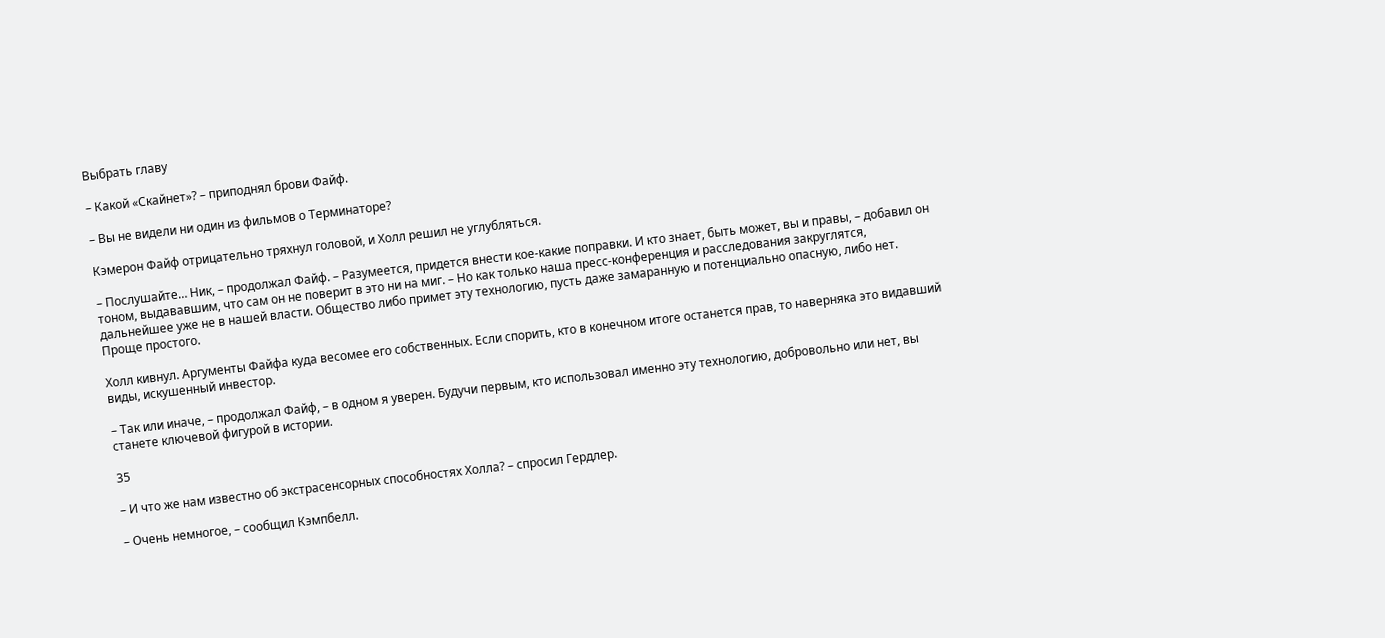Выбрать главу

– Какой «Скайнет»? – приподнял брови Файф.

– Вы не видели ни один из фильмов о Терминаторе?

Кэмерон Файф отрицательно тряхнул головой, и Холл решил не углубляться.

– Послушайте… Ник, – продолжал Файф. – Разумеется, придется внести кое-какие поправки. И кто знает, быть может, вы и правы, – добавил он тоном, выдававшим, что сам он не поверит в это ни на миг. – Но как только наша пресс-конференция и расследования закруглятся, дальнейшее уже не в нашей власти. Общество либо примет эту технологию, пусть даже замаранную и потенциально опасную, либо нет. Проще простого.

Холл кивнул. Аргументы Файфа куда весомее его собственных. Если спорить, кто в конечном итоге останется прав, то наверняка это видавший виды, искушенный инвестор.

– Так или иначе, – продолжал Файф, – в одном я уверен. Будучи первым, кто использовал именно эту технологию, добровольно или нет, вы станете ключевой фигурой в истории.

35

– И что же нам известно об экстрасенсорных способностях Холла? – спросил Гердлер.

– Очень немногое, – сообщил Кэмпбелл.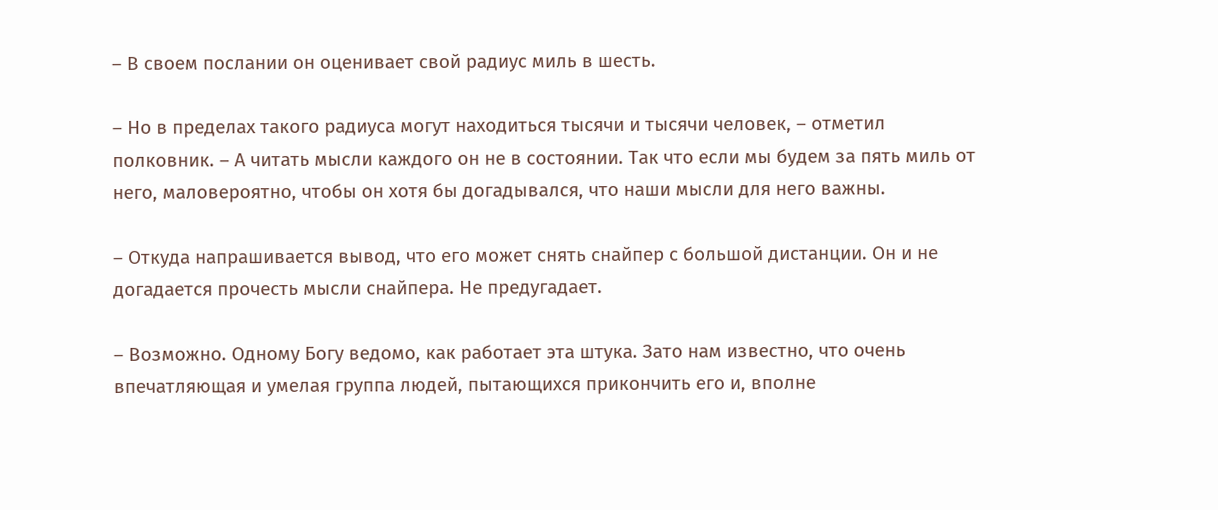– В своем послании он оценивает свой радиус миль в шесть.

– Но в пределах такого радиуса могут находиться тысячи и тысячи человек, – отметил полковник. – А читать мысли каждого он не в состоянии. Так что если мы будем за пять миль от него, маловероятно, чтобы он хотя бы догадывался, что наши мысли для него важны.

– Откуда напрашивается вывод, что его может снять снайпер с большой дистанции. Он и не догадается прочесть мысли снайпера. Не предугадает.

– Возможно. Одному Богу ведомо, как работает эта штука. Зато нам известно, что очень впечатляющая и умелая группа людей, пытающихся прикончить его и, вполне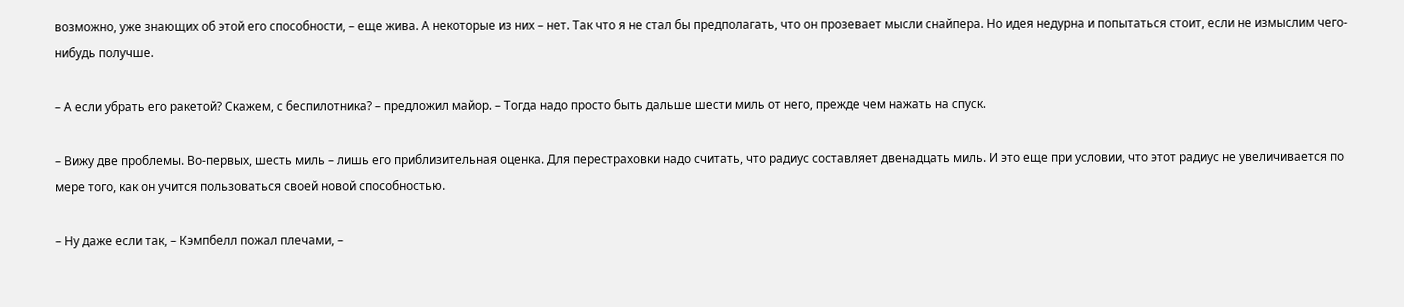возможно, уже знающих об этой его способности, – еще жива. А некоторые из них – нет. Так что я не стал бы предполагать, что он прозевает мысли снайпера. Но идея недурна и попытаться стоит, если не измыслим чего-нибудь получше.

– А если убрать его ракетой? Скажем, с беспилотника? – предложил майор. – Тогда надо просто быть дальше шести миль от него, прежде чем нажать на спуск.

– Вижу две проблемы. Во-первых, шесть миль – лишь его приблизительная оценка. Для перестраховки надо считать, что радиус составляет двенадцать миль. И это еще при условии, что этот радиус не увеличивается по мере того, как он учится пользоваться своей новой способностью.

– Ну даже если так, – Кэмпбелл пожал плечами, –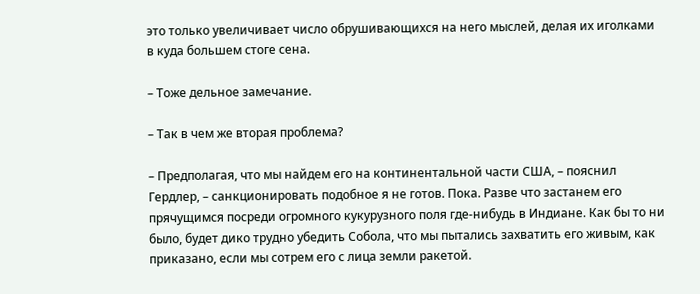это только увеличивает число обрушивающихся на него мыслей, делая их иголками в куда большем стоге сена.

– Тоже дельное замечание.

– Так в чем же вторая проблема?

– Предполагая, что мы найдем его на континентальной части США, – пояснил Гердлер, – санкционировать подобное я не готов. Пока. Разве что застанем его прячущимся посреди огромного кукурузного поля где-нибудь в Индиане. Как бы то ни было, будет дико трудно убедить Собола, что мы пытались захватить его живым, как приказано, если мы сотрем его с лица земли ракетой.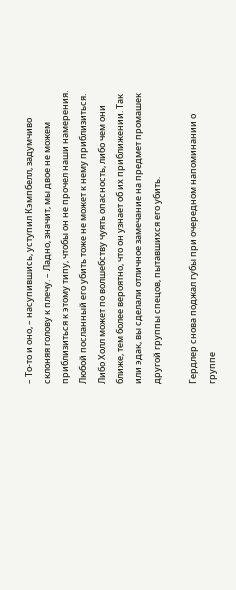– То-то и оно, – насупившись, уступил Кэмпбелл, задумчиво склоняя голову к плечу. – Ладно, значит, мы двое не можем приблизиться к этому типу, чтобы он не прочел наши намерения. Любой посланный его убить тоже не может к нему приблизиться. Либо Холл может по волшебству чуять опасность, либо чем они ближе, тем более вероятно, что он узнает об их приближении. Так или эдак, вы сделали отличное замечание на предмет промашек другой группы спецов, пытавшихся его убить.

Гердлер снова поджал губы при очередном напоминании о группе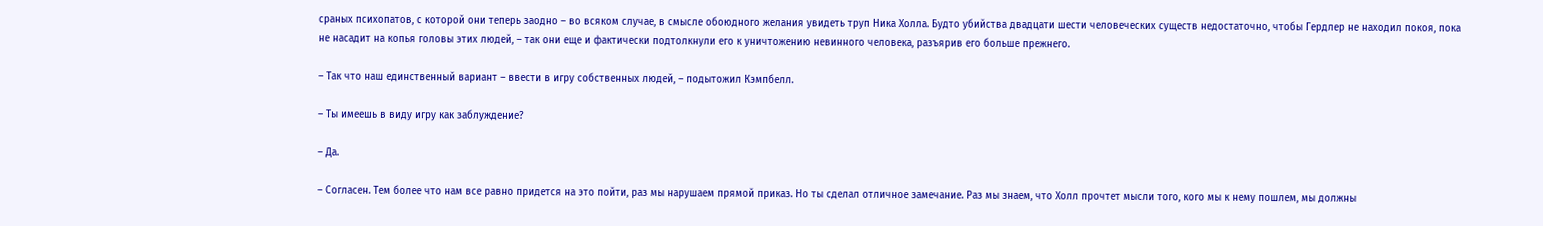сраных психопатов, с которой они теперь заодно – во всяком случае, в смысле обоюдного желания увидеть труп Ника Холла. Будто убийства двадцати шести человеческих существ недостаточно, чтобы Гердлер не находил покоя, пока не насадит на копья головы этих людей, – так они еще и фактически подтолкнули его к уничтожению невинного человека, разъярив его больше прежнего.

– Так что наш единственный вариант – ввести в игру собственных людей, – подытожил Кэмпбелл.

– Ты имеешь в виду игру как заблуждение?

– Да.

– Согласен. Тем более что нам все равно придется на это пойти, раз мы нарушаем прямой приказ. Но ты сделал отличное замечание. Раз мы знаем, что Холл прочтет мысли того, кого мы к нему пошлем, мы должны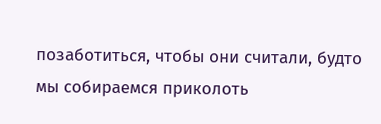позаботиться, чтобы они считали, будто мы собираемся приколоть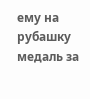ему на рубашку медаль за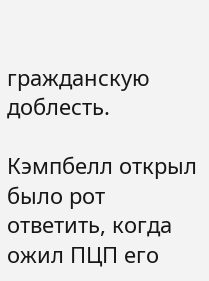гражданскую доблесть.

Кэмпбелл открыл было рот ответить, когда ожил ПЦП его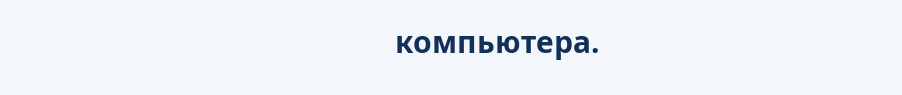компьютера.